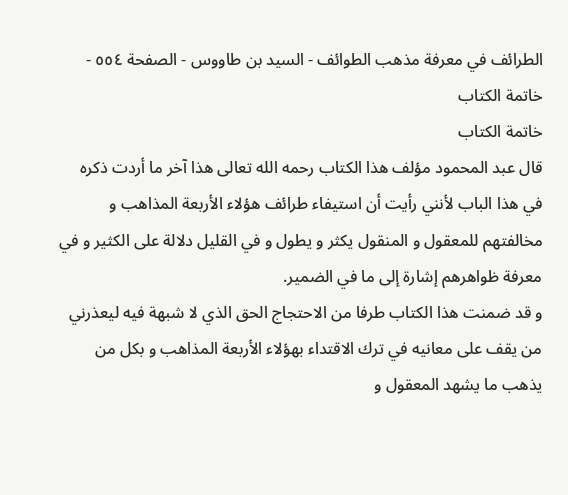الطرائف في معرفة مذهب الطوائف - السيد بن طاووس - الصفحة ٥٥٤ - خاتمة الكتاب
خاتمة الكتاب
قال عبد المحمود مؤلف هذا الكتاب رحمه الله تعالى هذا آخر ما أردت ذكره في هذا الباب لأنني رأيت أن استيفاء طرائف هؤلاء الأربعة المذاهب و مخالفتهم للمعقول و المنقول يكثر و يطول و في القليل دلالة على الكثير و في معرفة ظواهرهم إشارة إلى ما في الضمير.
و قد ضمنت هذا الكتاب طرفا من الاحتجاج الحق الذي لا شبهة فيه ليعذرني من يقف على معانيه في ترك الاقتداء بهؤلاء الأربعة المذاهب و بكل من يذهب ما يشهد المعقول و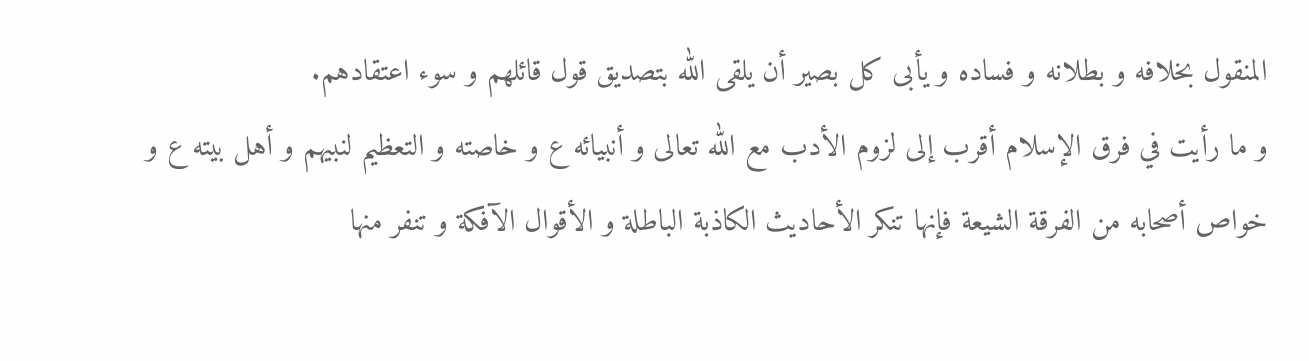المنقول بخلافه و بطلانه و فساده و يأبى كل بصير أن يلقى الله بتصديق قول قائلهم و سوء اعتقادهم.
و ما رأيت في فرق الإسلام أقرب إلى لزوم الأدب مع الله تعالى و أنبيائه ع و خاصته و التعظيم لنبيهم و أهل بيته ع و خواص أصحابه من الفرقة الشيعة فإنها تنكر الأحاديث الكاذبة الباطلة و الأقوال الآفكة و تنفر منها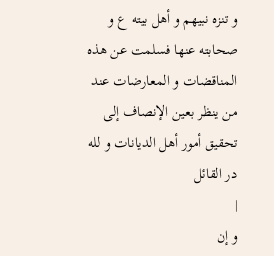و تنزه نبيهم و أهل بيته ع و صحابته عنها فسلمت عن هذه المناقضات و المعارضات عند من ينظر بعين الإنصاف إلى تحقيق أمور أهل الديانات و لله در القائل
|
و إن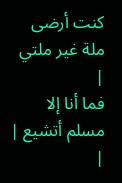كنت أرضى ملة غير ملتي |
فما أنا إلا مسلم أتشيع |
|